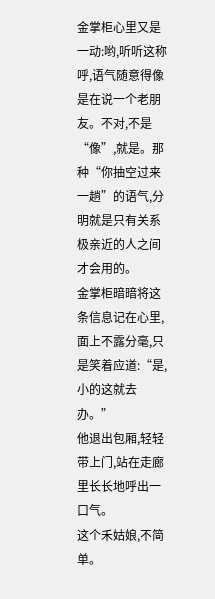金掌柜心里又是一动:哟,听听这称呼,语气随意得像是在说一个老朋友。不对,不是“像”,就是。那种“你抽空过来一趟”的语气,分明就是只有关系极亲近的人之间才会用的。
金掌柜暗暗将这条信息记在心里,面上不露分毫,只是笑着应道:“是,小的这就去办。”
他退出包厢,轻轻带上门,站在走廊里长长地呼出一口气。
这个禾姑娘,不简单。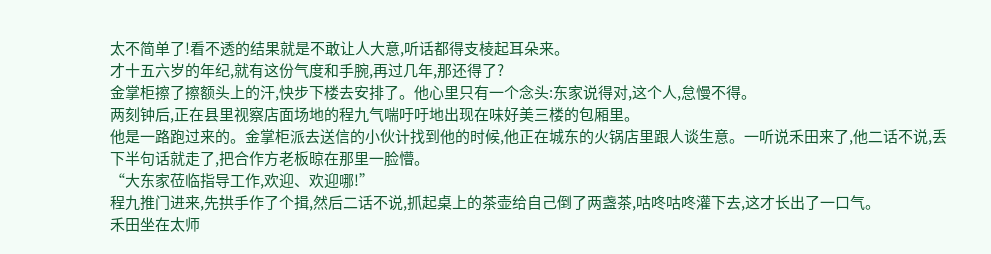太不简单了!看不透的结果就是不敢让人大意,听话都得支棱起耳朵来。
才十五六岁的年纪,就有这份气度和手腕,再过几年,那还得了?
金掌柜擦了擦额头上的汗,快步下楼去安排了。他心里只有一个念头:东家说得对,这个人,怠慢不得。
两刻钟后,正在县里视察店面场地的程九气喘吁吁地出现在味好美三楼的包厢里。
他是一路跑过来的。金掌柜派去送信的小伙计找到他的时候,他正在城东的火锅店里跟人谈生意。一听说禾田来了,他二话不说,丢下半句话就走了,把合作方老板晾在那里一脸懵。
“大东家莅临指导工作,欢迎、欢迎哪!”
程九推门进来,先拱手作了个揖,然后二话不说,抓起桌上的茶壶给自己倒了两盏茶,咕咚咕咚灌下去,这才长出了一口气。
禾田坐在太师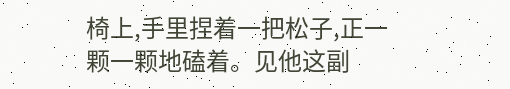椅上,手里捏着一把松子,正一颗一颗地磕着。见他这副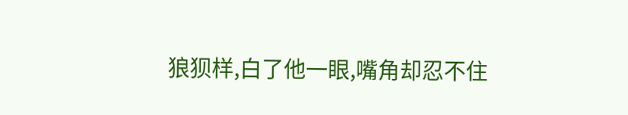狼狈样,白了他一眼,嘴角却忍不住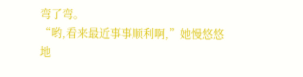弯了弯。
“哟,看来最近事事顺利啊,”她慢悠悠地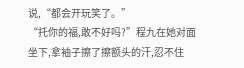说,“都会开玩笑了。”
“托你的福,敢不好吗?”程九在她对面坐下,拿袖子擦了擦额头的汗,忍不住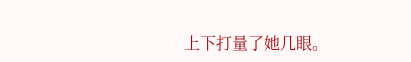上下打量了她几眼。